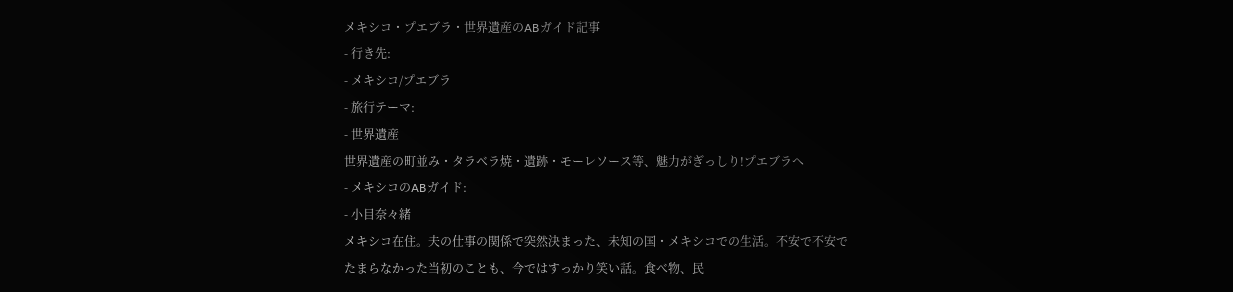メキシコ・プエブラ・世界遺産のABガイド記事
- 行き先:
- メキシコ/プエブラ
- 旅行テーマ:
- 世界遺産
世界遺産の町並み・タラベラ焼・遺跡・モーレソース等、魅力がぎっしり!プエブラへ
- メキシコのABガイド:
- 小目奈々緒
メキシコ在住。夫の仕事の関係で突然決まった、未知の国・メキシコでの生活。不安で不安でたまらなかった当初のことも、今ではすっかり笑い話。食べ物、民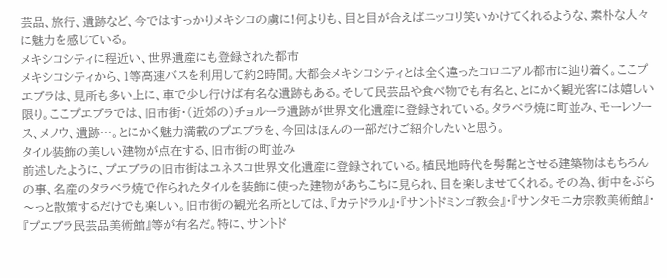芸品、旅行、遺跡など、今ではすっかりメキシコの虜に!何よりも、目と目が合えばニッコリ笑いかけてくれるような、素朴な人々に魅力を感じている。
メキシコシティに程近い、世界遺産にも登録された都市
メキシコシティから、1等高速バスを利用して約2時間。大都会メキシコシティとは全く違ったコロニアル都市に辿り着く。ここプエブラは、見所も多い上に、車で少し行けば有名な遺跡もある。そして民芸品や食べ物でも有名と、とにかく観光客には嬉しい限り。ここプエブラでは、旧市街・(近郊の)チョルーラ遺跡が世界文化遺産に登録されている。タラベラ焼に町並み、モーレソース、メノウ、遺跡…。とにかく魅力満載のプエブラを、今回はほんの一部だけご紹介したいと思う。
タイル装飾の美しい建物が点在する、旧市街の町並み
前述したように、プエブラの旧市街はユネスコ世界文化遺産に登録されている。植民地時代を髣髴とさせる建築物はもちろんの事、名産のタラベラ焼で作られたタイルを装飾に使った建物があちこちに見られ、目を楽しませてくれる。その為、街中をぶら〜っと散策するだけでも楽しい。旧市街の観光名所としては、『カテドラル』・『サントドミンゴ教会』・『サンタモニカ宗教美術館』・『プエブラ民芸品美術館』等が有名だ。特に、サントド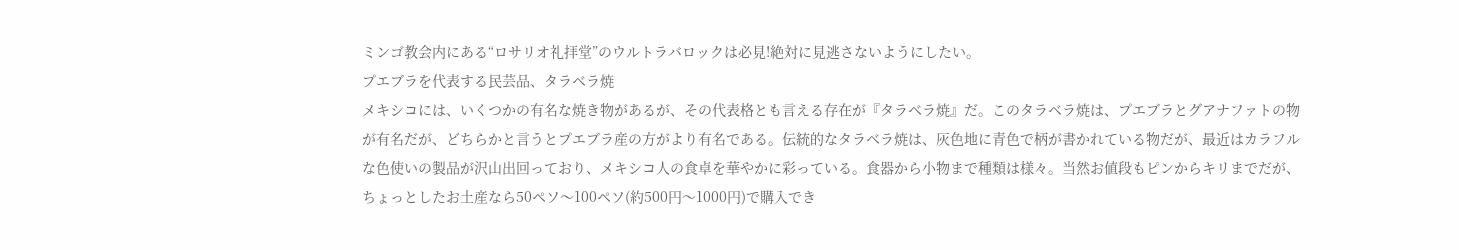ミンゴ教会内にある“ロサリオ礼拝堂”のウルトラバロックは必見!絶対に見逃さないようにしたい。
プエブラを代表する民芸品、タラベラ焼
メキシコには、いくつかの有名な焼き物があるが、その代表格とも言える存在が『タラベラ焼』だ。このタラベラ焼は、プエブラとグアナファトの物が有名だが、どちらかと言うとプエブラ産の方がより有名である。伝統的なタラベラ焼は、灰色地に青色で柄が書かれている物だが、最近はカラフルな色使いの製品が沢山出回っており、メキシコ人の食卓を華やかに彩っている。食器から小物まで種類は様々。当然お値段もピンからキリまでだが、ちょっとしたお土産なら50ペソ〜100ペソ(約500円〜1000円)で購入でき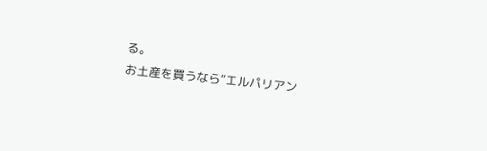る。
お土産を買うなら“エルパリアン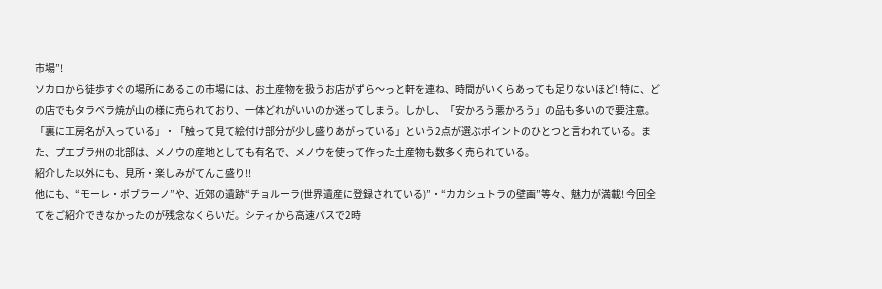市場”!
ソカロから徒歩すぐの場所にあるこの市場には、お土産物を扱うお店がずら〜っと軒を連ね、時間がいくらあっても足りないほど! 特に、どの店でもタラベラ焼が山の様に売られており、一体どれがいいのか迷ってしまう。しかし、「安かろう悪かろう」の品も多いので要注意。「裏に工房名が入っている」・「触って見て絵付け部分が少し盛りあがっている」という2点が選ぶポイントのひとつと言われている。また、プエブラ州の北部は、メノウの産地としても有名で、メノウを使って作った土産物も数多く売られている。
紹介した以外にも、見所・楽しみがてんこ盛り!!
他にも、“モーレ・ポブラーノ”や、近郊の遺跡“チョルーラ(世界遺産に登録されている)”・“カカシュトラの壁画”等々、魅力が満載! 今回全てをご紹介できなかったのが残念なくらいだ。シティから高速バスで2時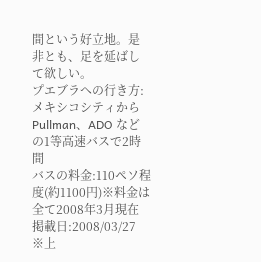間という好立地。是非とも、足を延ばして欲しい。
プエブラへの行き方:メキシコシティからPullman、ADO などの1等高速バスで2時間
バスの料金:110ペソ程度(約1100円)※料金は全て2008年3月現在
掲載日:2008/03/27
※上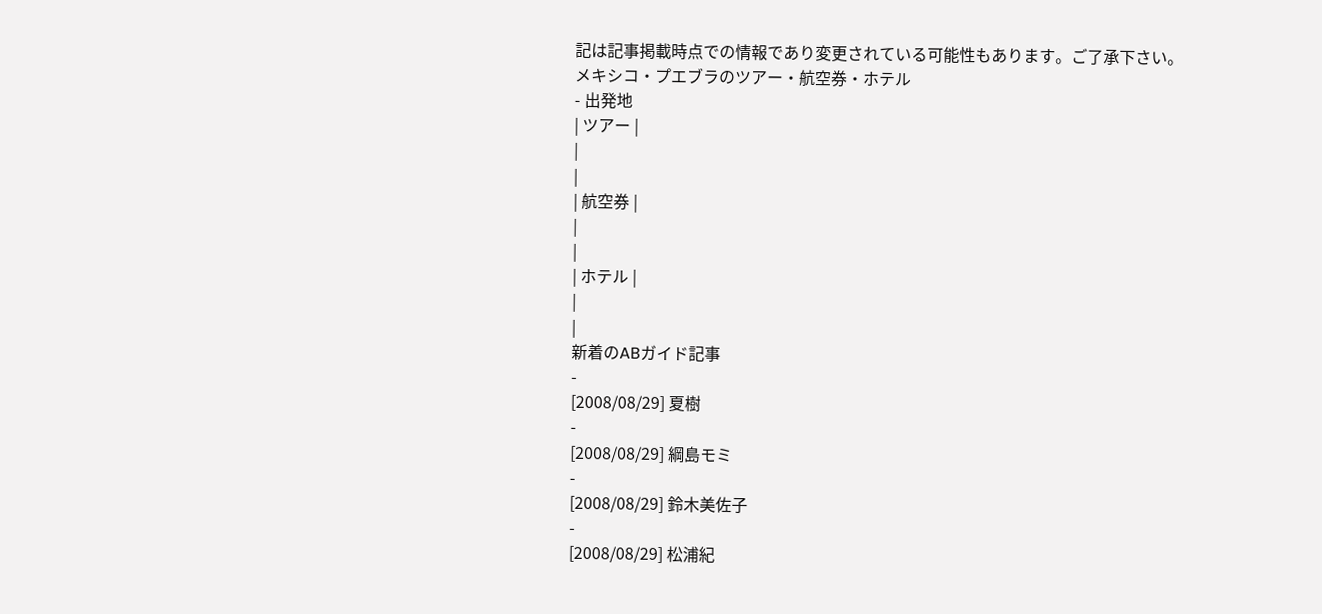記は記事掲載時点での情報であり変更されている可能性もあります。ご了承下さい。
メキシコ・プエブラのツアー・航空券・ホテル
- 出発地
| ツアー |
|
|
| 航空券 |
|
|
| ホテル |
|
|
新着のABガイド記事
-
[2008/08/29] 夏樹
-
[2008/08/29] 綱島モミ
-
[2008/08/29] 鈴木美佐子
-
[2008/08/29] 松浦紀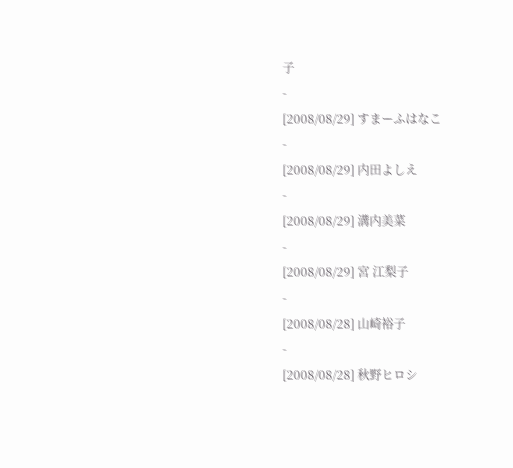子
-
[2008/08/29] すまーふはなこ
-
[2008/08/29] 内田よしえ
-
[2008/08/29] 溝内美菜
-
[2008/08/29] 宮 江梨子
-
[2008/08/28] 山崎裕子
-
[2008/08/28] 秋野ヒロシ